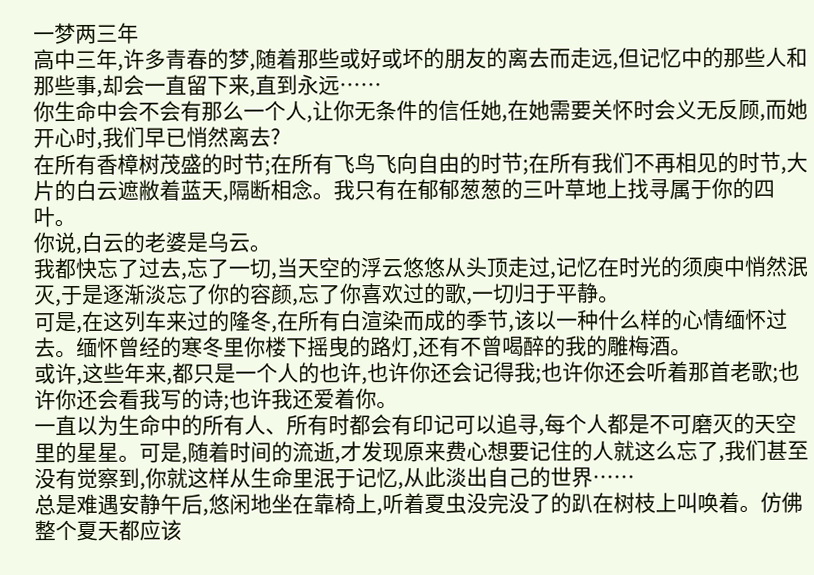一梦两三年
高中三年,许多青春的梦,随着那些或好或坏的朋友的离去而走远,但记忆中的那些人和那些事,却会一直留下来,直到永远……
你生命中会不会有那么一个人,让你无条件的信任她,在她需要关怀时会义无反顾,而她开心时,我们早已悄然离去?
在所有香樟树茂盛的时节;在所有飞鸟飞向自由的时节;在所有我们不再相见的时节,大片的白云遮敝着蓝天,隔断相念。我只有在郁郁葱葱的三叶草地上找寻属于你的四叶。
你说,白云的老婆是乌云。
我都快忘了过去,忘了一切,当天空的浮云悠悠从头顶走过,记忆在时光的须庾中悄然泯灭,于是逐渐淡忘了你的容颜,忘了你喜欢过的歌,一切归于平静。
可是,在这列车来过的隆冬,在所有白渲染而成的季节,该以一种什么样的心情缅怀过去。缅怀曾经的寒冬里你楼下摇曳的路灯,还有不曾喝醉的我的雕梅酒。
或许,这些年来,都只是一个人的也许,也许你还会记得我;也许你还会听着那首老歌;也许你还会看我写的诗;也许我还爱着你。
一直以为生命中的所有人、所有时都会有印记可以追寻,每个人都是不可磨灭的天空里的星星。可是,随着时间的流逝,才发现原来费心想要记住的人就这么忘了,我们甚至没有觉察到,你就这样从生命里泯于记忆,从此淡出自己的世界……
总是难遇安静午后,悠闲地坐在靠椅上,听着夏虫没完没了的趴在树枝上叫唤着。仿佛整个夏天都应该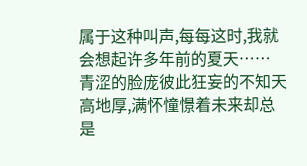属于这种叫声,每每这时,我就会想起许多年前的夏天……
青涩的脸庞彼此狂妄的不知天高地厚,满怀憧憬着未来却总是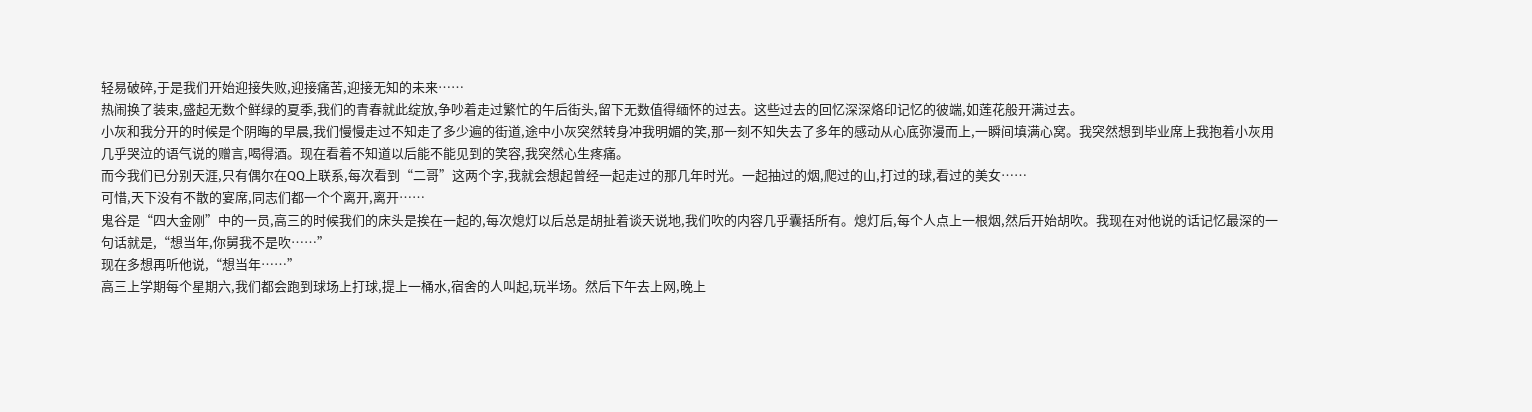轻易破碎,于是我们开始迎接失败,迎接痛苦,迎接无知的未来……
热闹换了装束,盛起无数个鲜绿的夏季,我们的青春就此绽放,争吵着走过繁忙的午后街头,留下无数值得缅怀的过去。这些过去的回忆深深烙印记忆的彼端,如莲花般开满过去。
小灰和我分开的时候是个阴晦的早晨,我们慢慢走过不知走了多少遍的街道,途中小灰突然转身冲我明媚的笑,那一刻不知失去了多年的感动从心底弥漫而上,一瞬间填满心窝。我突然想到毕业席上我抱着小灰用几乎哭泣的语气说的赠言,喝得酒。现在看着不知道以后能不能见到的笑容,我突然心生疼痛。
而今我们已分别天涯,只有偶尔在QQ上联系,每次看到“二哥”这两个字,我就会想起曾经一起走过的那几年时光。一起抽过的烟,爬过的山,打过的球,看过的美女……
可惜,天下没有不散的宴席,同志们都一个个离开,离开……
鬼谷是“四大金刚”中的一员,高三的时候我们的床头是挨在一起的,每次熄灯以后总是胡扯着谈天说地,我们吹的内容几乎囊括所有。熄灯后,每个人点上一根烟,然后开始胡吹。我现在对他说的话记忆最深的一句话就是,“想当年,你舅我不是吹……”
现在多想再听他说,“想当年……”
高三上学期每个星期六,我们都会跑到球场上打球,提上一桶水,宿舍的人叫起,玩半场。然后下午去上网,晚上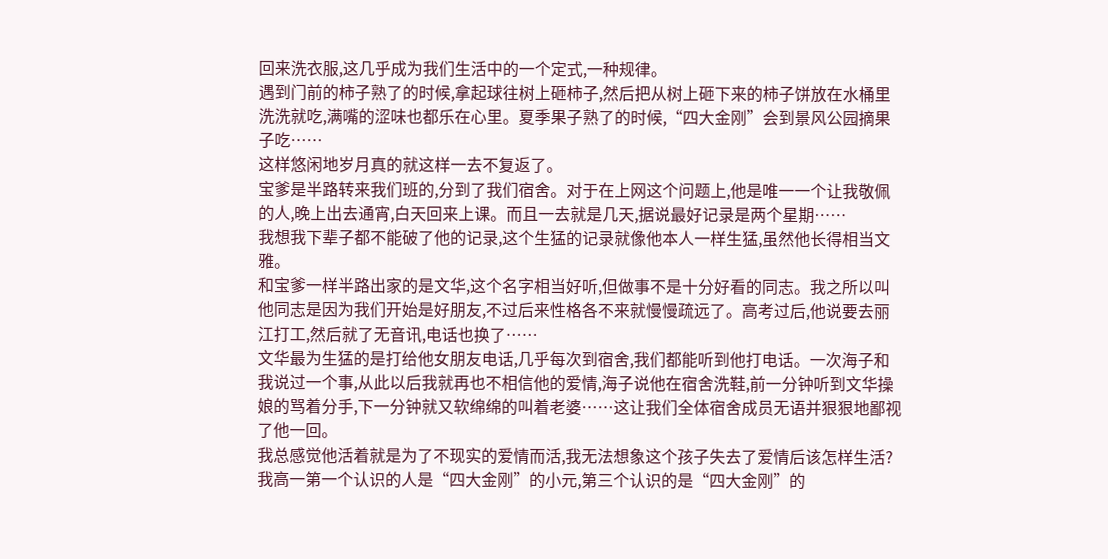回来洗衣服,这几乎成为我们生活中的一个定式,一种规律。
遇到门前的柿子熟了的时候,拿起球往树上砸柿子,然后把从树上砸下来的柿子饼放在水桶里洗洗就吃,满嘴的涩味也都乐在心里。夏季果子熟了的时候,“四大金刚”会到景风公园摘果子吃……
这样悠闲地岁月真的就这样一去不复返了。
宝爹是半路转来我们班的,分到了我们宿舍。对于在上网这个问题上,他是唯一一个让我敬佩的人,晚上出去通宵,白天回来上课。而且一去就是几天,据说最好记录是两个星期……
我想我下辈子都不能破了他的记录,这个生猛的记录就像他本人一样生猛,虽然他长得相当文雅。
和宝爹一样半路出家的是文华,这个名字相当好听,但做事不是十分好看的同志。我之所以叫他同志是因为我们开始是好朋友,不过后来性格各不来就慢慢疏远了。高考过后,他说要去丽江打工,然后就了无音讯,电话也换了……
文华最为生猛的是打给他女朋友电话,几乎每次到宿舍,我们都能听到他打电话。一次海子和我说过一个事,从此以后我就再也不相信他的爱情,海子说他在宿舍洗鞋,前一分钟听到文华操娘的骂着分手,下一分钟就又软绵绵的叫着老婆……这让我们全体宿舍成员无语并狠狠地鄙视了他一回。
我总感觉他活着就是为了不现实的爱情而活,我无法想象这个孩子失去了爱情后该怎样生活?
我高一第一个认识的人是“四大金刚”的小元,第三个认识的是“四大金刚”的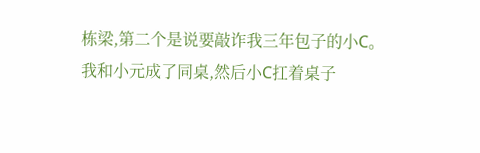栋梁,第二个是说要敲诈我三年包子的小C。
我和小元成了同桌,然后小C扛着桌子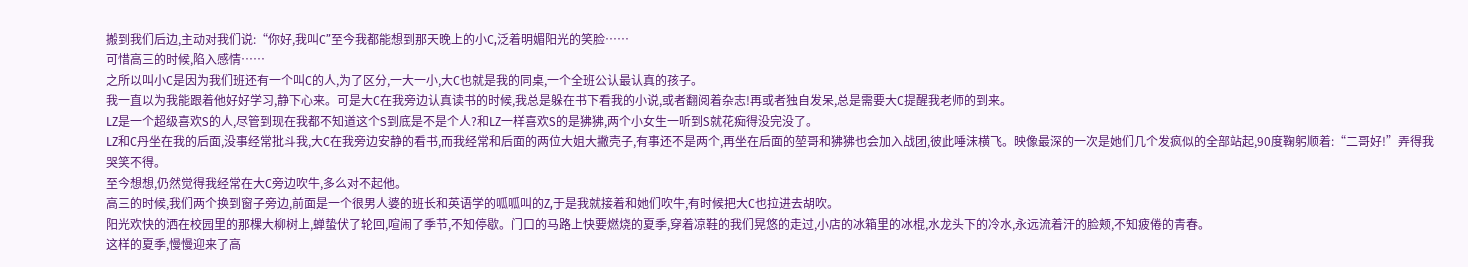搬到我们后边,主动对我们说:“你好,我叫C”至今我都能想到那天晚上的小C,泛着明媚阳光的笑脸……
可惜高三的时候,陷入感情……
之所以叫小C是因为我们班还有一个叫C的人,为了区分,一大一小,大C也就是我的同桌,一个全班公认最认真的孩子。
我一直以为我能跟着他好好学习,静下心来。可是大C在我旁边认真读书的时候,我总是躲在书下看我的小说,或者翻阅着杂志!再或者独自发呆,总是需要大C提醒我老师的到来。
LZ是一个超级喜欢S的人,尽管到现在我都不知道这个S到底是不是个人?和LZ一样喜欢S的是狒狒,两个小女生一听到S就花痴得没完没了。
LZ和C丹坐在我的后面,没事经常批斗我,大C在我旁边安静的看书,而我经常和后面的两位大姐大撇壳子,有事还不是两个,再坐在后面的堃哥和狒狒也会加入战团,彼此唾沫横飞。映像最深的一次是她们几个发疯似的全部站起,90度鞠躬顺着:“二哥好!”弄得我哭笑不得。
至今想想,仍然觉得我经常在大C旁边吹牛,多么对不起他。
高三的时候,我们两个换到窗子旁边,前面是一个很男人婆的班长和英语学的呱呱叫的Z,于是我就接着和她们吹牛,有时候把大C也拉进去胡吹。
阳光欢快的洒在校园里的那棵大柳树上,蝉蛰伏了轮回,喧闹了季节,不知停歇。门口的马路上快要燃烧的夏季,穿着凉鞋的我们晃悠的走过,小店的冰箱里的冰棍,水龙头下的冷水,永远流着汗的脸颊,不知疲倦的青春。
这样的夏季,慢慢迎来了高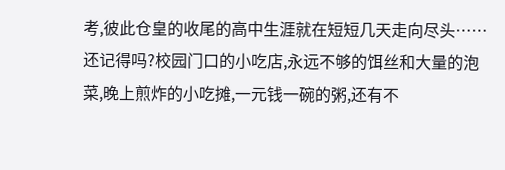考,彼此仓皇的收尾的高中生涯就在短短几天走向尽头……
还记得吗?校园门口的小吃店,永远不够的饵丝和大量的泡菜,晚上煎炸的小吃摊,一元钱一碗的粥,还有不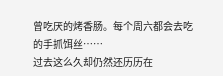曾吃厌的烤香肠。每个周六都会去吃的手抓饵丝……
过去这么久却仍然还历历在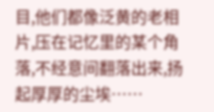目,他们都像泛黄的老相片,压在记忆里的某个角落,不经意间翻落出来,扬起厚厚的尘埃……